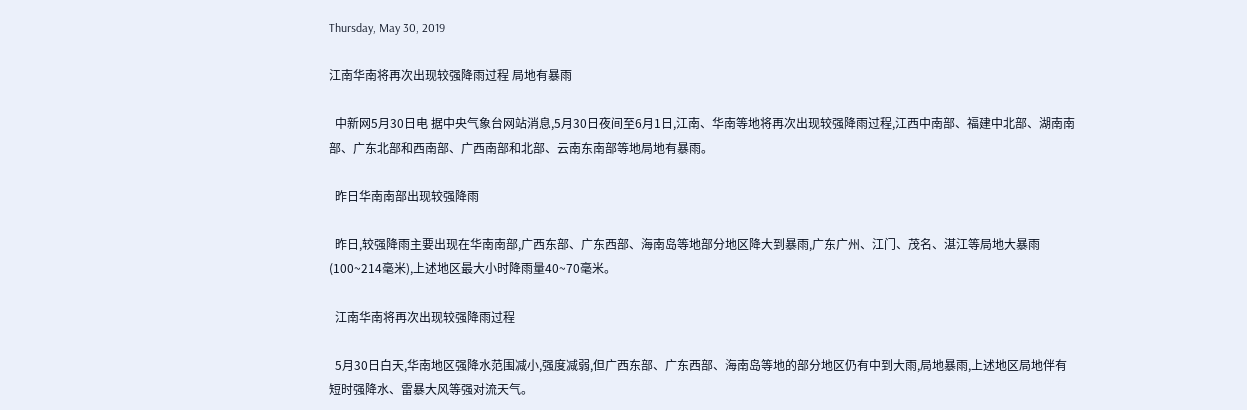Thursday, May 30, 2019

江南华南将再次出现较强降雨过程 局地有暴雨

  中新网5月30日电 据中央气象台网站消息,5月30日夜间至6月1日,江南、华南等地将再次出现较强降雨过程,江西中南部、福建中北部、湖南南部、广东北部和西南部、广西南部和北部、云南东南部等地局地有暴雨。

  昨日华南南部出现较强降雨

  昨日,较强降雨主要出现在华南南部,广西东部、广东西部、海南岛等地部分地区降大到暴雨,广东广州、江门、茂名、湛江等局地大暴雨(100~214毫米),上述地区最大小时降雨量40~70毫米。

  江南华南将再次出现较强降雨过程

  5月30日白天,华南地区强降水范围减小,强度减弱,但广西东部、广东西部、海南岛等地的部分地区仍有中到大雨,局地暴雨,上述地区局地伴有短时强降水、雷暴大风等强对流天气。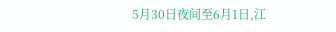5月30日夜间至6月1日,江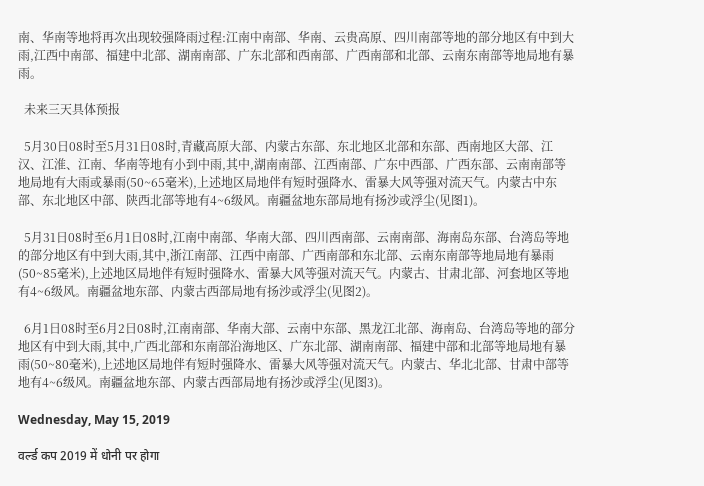南、华南等地将再次出现较强降雨过程:江南中南部、华南、云贵高原、四川南部等地的部分地区有中到大雨,江西中南部、福建中北部、湖南南部、广东北部和西南部、广西南部和北部、云南东南部等地局地有暴雨。

  未来三天具体预报

  5月30日08时至5月31日08时,青藏高原大部、内蒙古东部、东北地区北部和东部、西南地区大部、江汉、江淮、江南、华南等地有小到中雨,其中,湖南南部、江西南部、广东中西部、广西东部、云南南部等地局地有大雨或暴雨(50~65毫米),上述地区局地伴有短时强降水、雷暴大风等强对流天气。内蒙古中东部、东北地区中部、陕西北部等地有4~6级风。南疆盆地东部局地有扬沙或浮尘(见图1)。

  5月31日08时至6月1日08时,江南中南部、华南大部、四川西南部、云南南部、海南岛东部、台湾岛等地的部分地区有中到大雨,其中,浙江南部、江西中南部、广西南部和东北部、云南东南部等地局地有暴雨(50~85毫米),上述地区局地伴有短时强降水、雷暴大风等强对流天气。内蒙古、甘肃北部、河套地区等地有4~6级风。南疆盆地东部、内蒙古西部局地有扬沙或浮尘(见图2)。

  6月1日08时至6月2日08时,江南南部、华南大部、云南中东部、黑龙江北部、海南岛、台湾岛等地的部分地区有中到大雨,其中,广西北部和东南部沿海地区、广东北部、湖南南部、福建中部和北部等地局地有暴雨(50~80毫米),上述地区局地伴有短时强降水、雷暴大风等强对流天气。内蒙古、华北北部、甘肃中部等地有4~6级风。南疆盆地东部、内蒙古西部局地有扬沙或浮尘(见图3)。

Wednesday, May 15, 2019

वर्ल्ड कप 2019 में धोनी पर होगा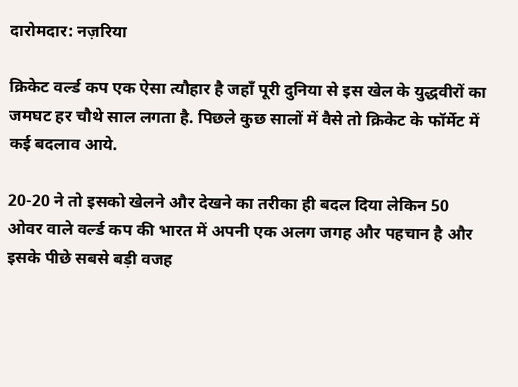दारोमदार: नज़रिया

क्रिकेट वर्ल्ड कप एक ऐसा त्यौहार है जहाँ पूरी दुनिया से इस खेल के युद्धवीरों का जमघट हर चौथे साल लगता है. पिछले कुछ सालों में वैसे तो क्रिकेट के फॉर्मेट में कई बदलाव आये.

20-20 ने तो इसको खेलने और देखने का तरीका ही बदल दिया लेकिन 50 ओवर वाले वर्ल्ड कप की भारत में अपनी एक अलग जगह और पहचान है और इसके पीछे सबसे बड़ी वजह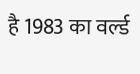है 1983 का वर्ल्ड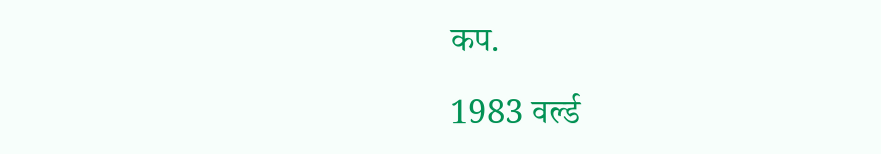कप.

1983 वर्ल्ड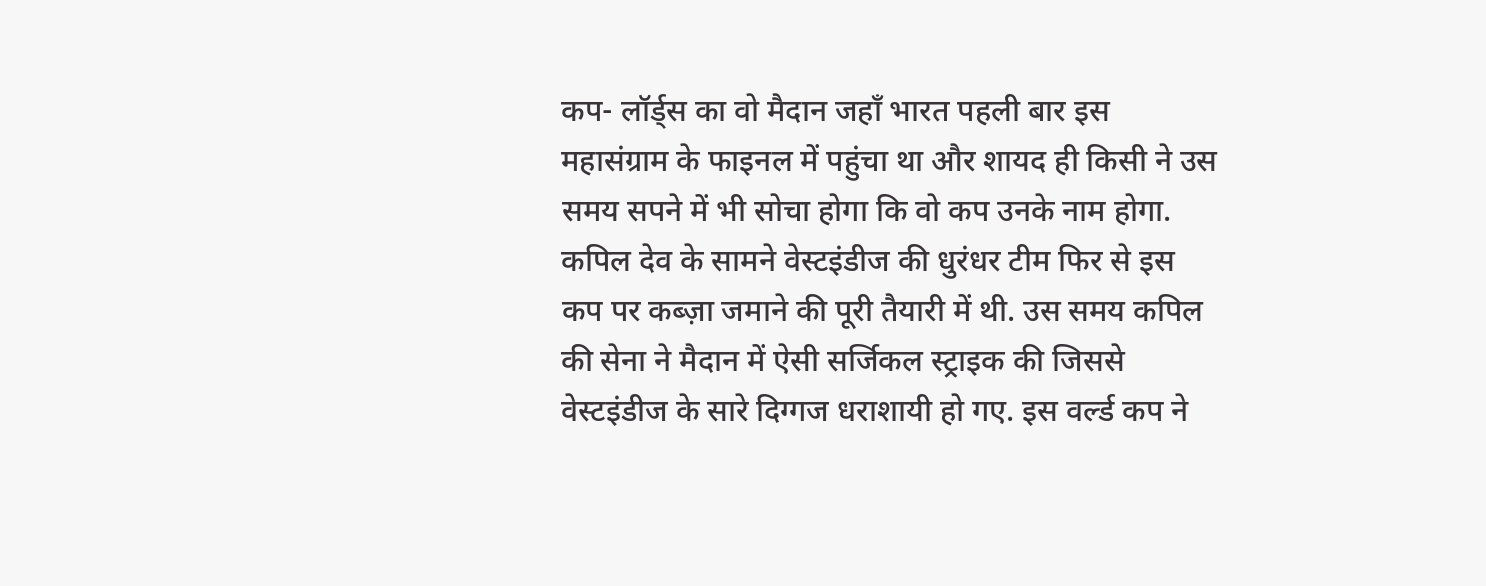कप- लॉर्ड्स का वो मैदान जहाँ भारत पहली बार इस महासंग्राम के फाइनल में पहुंचा था और शायद ही किसी ने उस समय सपने में भी सोचा होगा कि वो कप उनके नाम होगा. कपिल देव के सामने वेस्टइंडीज की धुरंधर टीम फिर से इस कप पर कब्ज़ा जमाने की पूरी तैयारी में थी. उस समय कपिल की सेना ने मैदान में ऐसी सर्जिकल स्ट्राइक की जिससे वेस्टइंडीज के सारे दिग्गज धराशायी हो गए. इस वर्ल्ड कप ने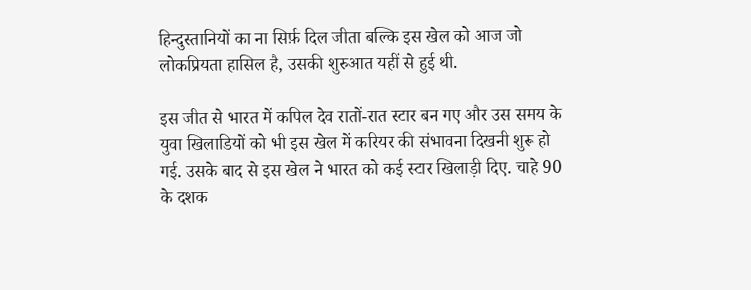हिन्दुस्तानियों का ना सिर्फ़ दिल जीता बल्कि इस खेल को आज जो लोकप्रियता हासिल है, उसकी शुरुआत यहीं से हुई थी.

इस जीत से भारत में कपिल देव रातों-रात स्टार बन गए और उस समय के युवा खिलाडियों को भी इस खेल में करियर की संभावना दिखनी शुरू हो गई. उसके बाद से इस खेल ने भारत को कई स्टार खिलाड़ी दिए. चाहे 90 के दशक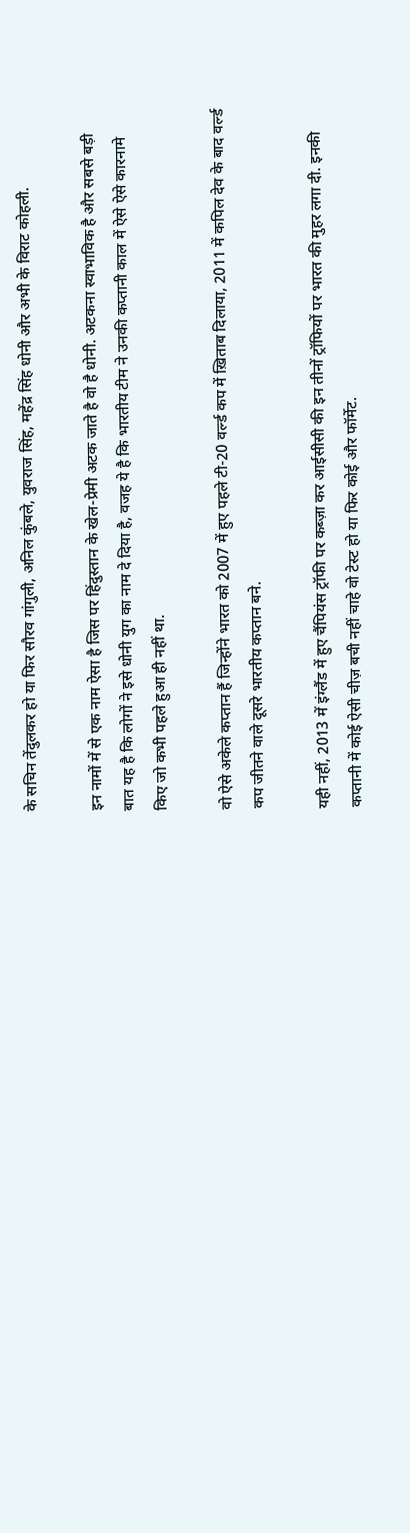के सचिन तेंदुलकर हो या फिर सौरव गांगुली, अनिल कुंबले, युवराज सिंह, महेंद्र सिंह धोनी और अभी के विराट कोहली.

इन नामों में से एक नाम ऐसा है जिस पर हिंदुस्तान के खेल-प्रेमी अटक जाते है वो है धोनी. अटकना स्वाभाविक है और सबसे बड़ी बात यह है कि लोगों ने इसे धोनी युग का नाम दे दिया है, वजह ये है कि भारतीय टीम ने उनकी कप्तानी काल में ऐसे ऐसे कारनामे किए जो कभी पहले हुआ ही नहीं था.

वो ऐसे अकेले कप्तान हैं जिन्होंने भारत को 2007 में हुए पहले टी-20 वर्ल्ड कप में ख़िताब दिलाया, 2011 में कपिल देव के बाद वर्ल्ड कप जीतने वाले दूसरे भारतीय कप्तान बने.

यही नहीं, 2013 में इंग्लैंड में हुए चैंपियंस ट्रॉफी पर कब्ज़ा कर आईसीसी की इन तीनों ट्रॉफियों पर भारत की मुहर लगा दी. इनकी कप्तानी में कोई ऐसी चीज़ बची नहीं चाहे वो टेस्ट हो या फिर कोई और फॉर्मेट.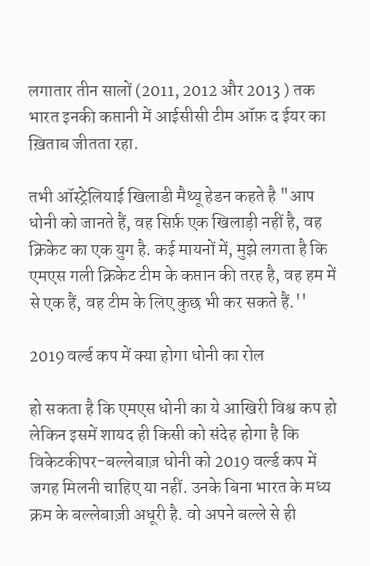लगातार तीन सालों (2011, 2012 और 2013 ) तक भारत इनकी कप्तानी में आईसीसी टीम ऑफ़ द ईयर का ख़िताब जीतता रहा.

तभी ऑस्ट्रेलियाई खिलाडी मैथ्यू हेडन कहते है "आप धोनी को जानते हैं, वह सिर्फ़ एक खिलाड़ी नहीं है, वह क्रिकेट का एक युग है. कई मायनों में, मुझे लगता है कि एमएस गली क्रिकेट टीम के कप्तान की तरह है, वह हम में से एक हैं, वह टीम के लिए कुछ भी कर सकते हैं.''

2019 वर्ल्ड कप में क्या होगा धोनी का रोल

हो सकता है कि एमएस धोनी का ये आखिरी विश्व कप हो लेकिन इसमें शायद ही किसी को संदेह होगा है कि विकेटकीपर-बल्लेबाज़ धोनी को 2019 वर्ल्ड कप में जगह मिलनी चाहिए या नहीं. उनके बिना भारत के मध्य क्रम के बल्लेबाज़ी अधूरी है. वो अपने बल्ले से ही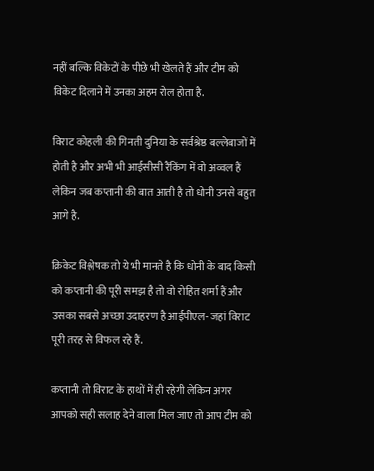नहीं बल्कि विकेटों के पीछे भी खेलते हैं और टीम को विकेट दिलाने में उनका अहम रोल होता है.

विराट कोहली की गिनती दुनिया के सर्वश्रेष्ठ बल्लेबाजों में होती है और अभी भी आईसीसी रैंकिंग में वो अव्वल हैं लेकिन जब कप्तानी की बात आती है तो धोनी उनसे बहुत आगे है.

क्रिकेट विश्लेषक तो ये भी मानते है कि धोनी के बाद किसी को कप्तानी की पूरी समझ है तो वो रोहित शर्मा हैं और उसका सबसे अच्छा उदाहरण है आईपीएल- जहां विराट पूरी तरह से विफल रहे हैं.

कप्तानी तो विराट के हाथों में ही रहेगी लेकिन अगर आपको सही सलाह देने वाला मिल जाए तो आप टीम को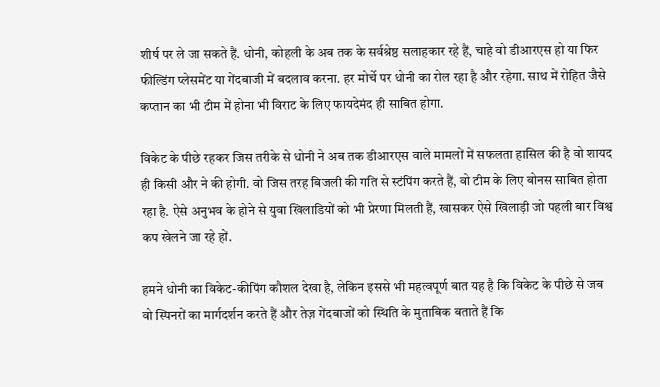शीर्ष पर ले जा सकते हैं. धोनी, कोहली के अब तक के सर्वश्रेष्ठ सलाहकार रहे हैं, चाहे वो डीआरएस हो या फिर फील्डिंग प्लेसमेंट या गेंदबाजी में बदलाव करना. हर मोर्चे पर धोनी का रोल रहा है और रहेगा. साथ में रोहित जैसे कप्तान का भी टीम में होना भी विराट के लिए फायदेमंद ही साबित होगा.

विकेट के पीछे रहकर जिस तरीके से धोनी ने अब तक डीआरएस वाले मामलों में सफलता हासिल की है वो शायद ही किसी और ने की होगी. वो जिस तरह बिजली की गति से स्टंपिंग करते हैं, वो टीम के लिए बोनस साबित होता रहा है. ऐसे अनुभव के होने से युवा खिलाडियों को भी प्रेरणा मिलती हैं, खासकर ऐसे खिलाड़ी जो पहली बार विश्व कप खेलने जा रहे हों.

हमने धोनी का विकेट-कीपिंग कौशल देखा है, लेकिन इससे भी महत्वपूर्ण बात यह है कि विकेट के पीछे से जब वो स्पिनरों का मार्गदर्शन करते हैं और तेज़ गेंदबाजों को स्थिति के मुताबिक बताते हैं कि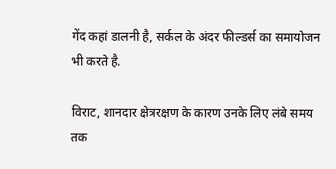गेंद कहां डालनी है, सर्कल के अंदर फील्डर्स का समायोजन भी करते है.

विराट, शानदार क्षेत्ररक्षण के कारण उनके लिए लंबे समय तक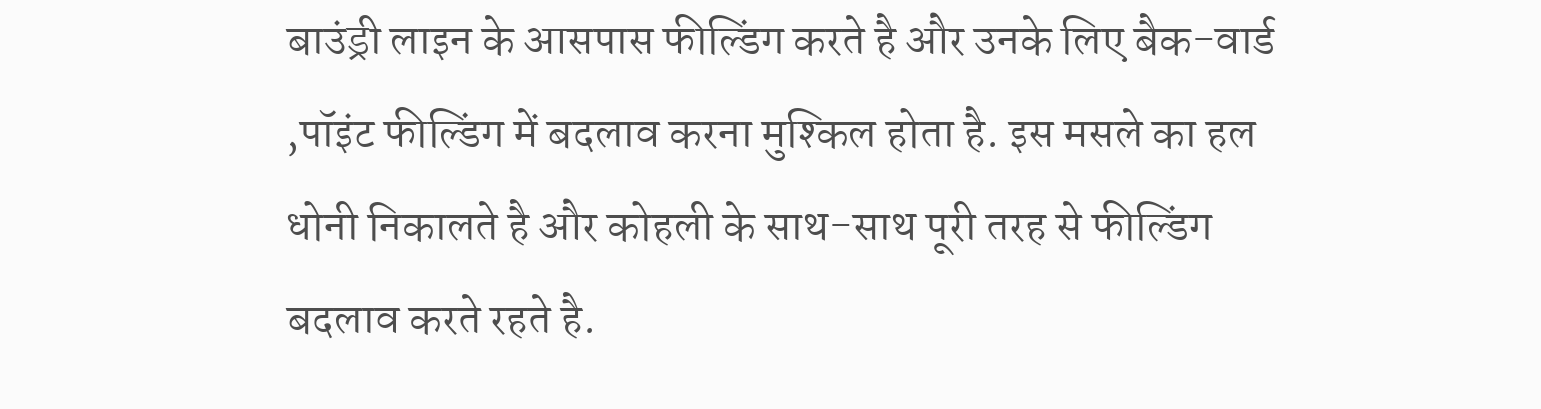बाउंड्री लाइन के आसपास फील्डिंग करते है और उनके लिए बैक-वार्ड ,पॉइंट फील्डिंग में बदलाव करना मुश्किल होता है. इस मसले का हल धोनी निकालते है और कोहली के साथ-साथ पूरी तरह से फील्डिंग बदलाव करते रहते है.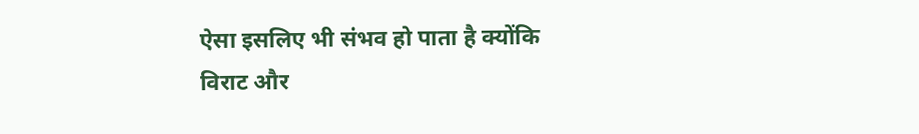ऐसा इसलिए भी संभव हो पाता है क्योंकि विराट और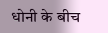धोनी के बीच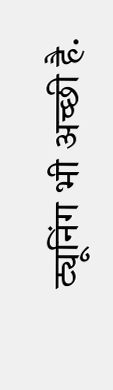ट्यूनिंग भी अच्छी है.